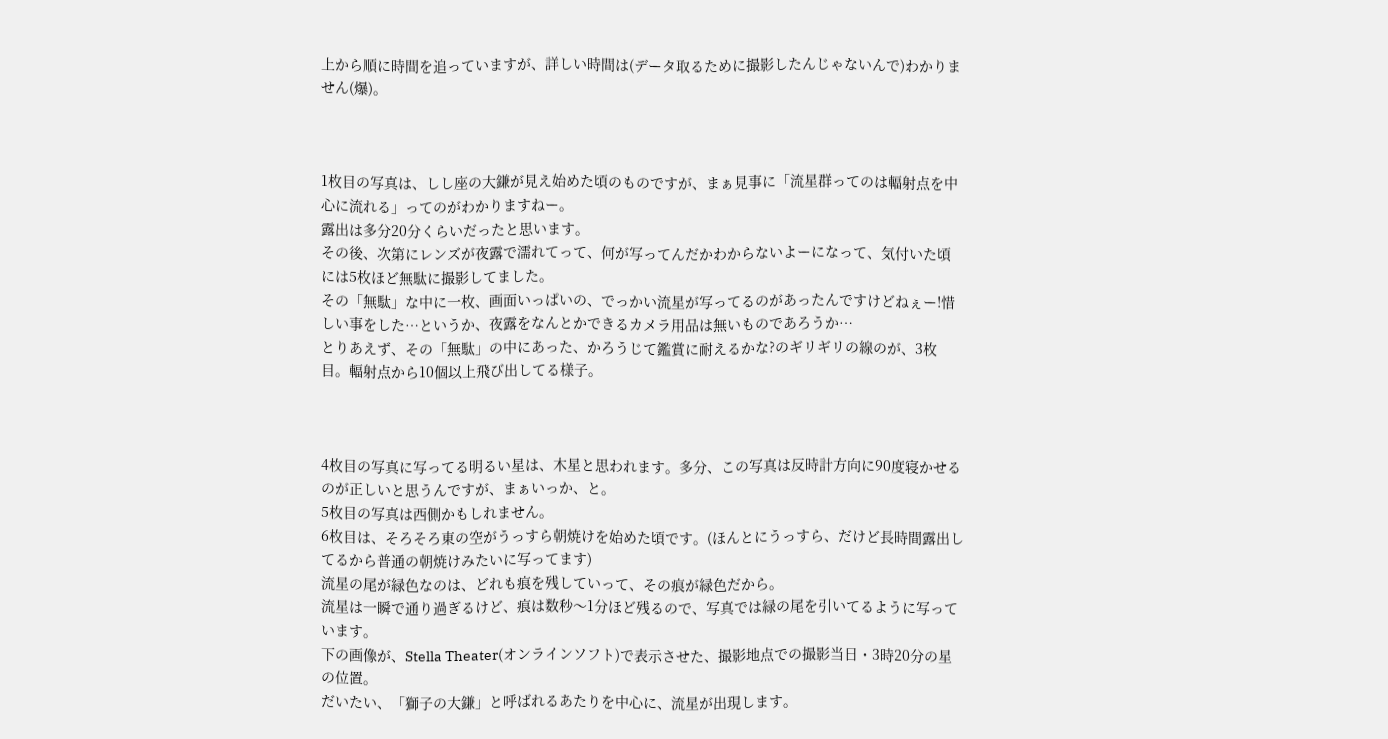上から順に時間を追っていますが、詳しい時間は(データ取るために撮影したんじゃないんで)わかりません(爆)。



1枚目の写真は、しし座の大鎌が見え始めた頃のものですが、まぁ見事に「流星群ってのは輻射点を中心に流れる」ってのがわかりますねー。
露出は多分20分くらいだったと思います。
その後、次第にレンズが夜露で濡れてって、何が写ってんだかわからないよーになって、気付いた頃には5枚ほど無駄に撮影してました。
その「無駄」な中に一枚、画面いっぱいの、でっかい流星が写ってるのがあったんですけどねぇー!惜しい事をした…というか、夜露をなんとかできるカメラ用品は無いものであろうか…
とりあえず、その「無駄」の中にあった、かろうじて鑑賞に耐えるかな?のギリギリの線のが、3枚目。輻射点から10個以上飛び出してる様子。



4枚目の写真に写ってる明るい星は、木星と思われます。多分、この写真は反時計方向に90度寝かせるのが正しいと思うんですが、まぁいっか、と。
5枚目の写真は西側かもしれません。
6枚目は、そろそろ東の空がうっすら朝焼けを始めた頃です。(ほんとにうっすら、だけど長時間露出してるから普通の朝焼けみたいに写ってます)
流星の尾が緑色なのは、どれも痕を残していって、その痕が緑色だから。
流星は一瞬で通り過ぎるけど、痕は数秒〜1分ほど残るので、写真では緑の尾を引いてるように写っています。
下の画像が、Stella Theater(オンラインソフト)で表示させた、撮影地点での撮影当日・3時20分の星の位置。
だいたい、「獅子の大鎌」と呼ばれるあたりを中心に、流星が出現します。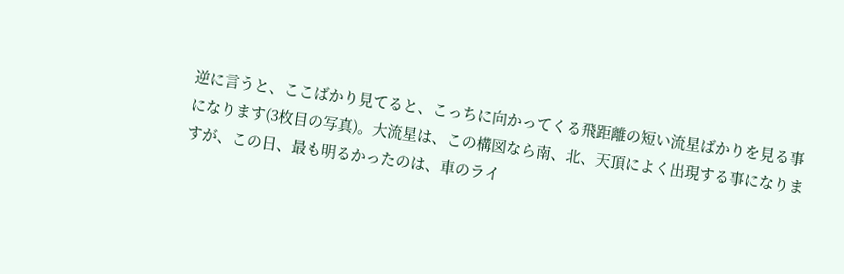逆に言うと、ここばかり見てると、こっちに向かってくる飛距離の短い流星ばかりを見る事になります(3枚目の写真)。大流星は、この構図なら南、北、天頂によく出現する事になりますが、この日、最も明るかったのは、車のライ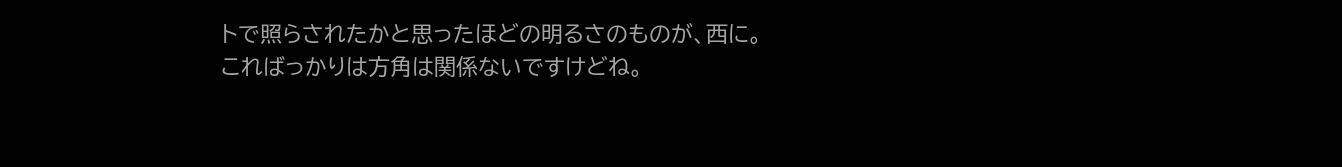トで照らされたかと思ったほどの明るさのものが、西に。
こればっかりは方角は関係ないですけどね。